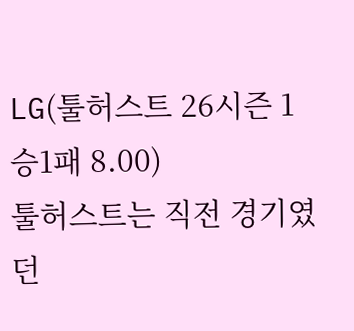LG(툴허스트 26시즌 1승1패 8.00)
툴허스트는 직전 경기였던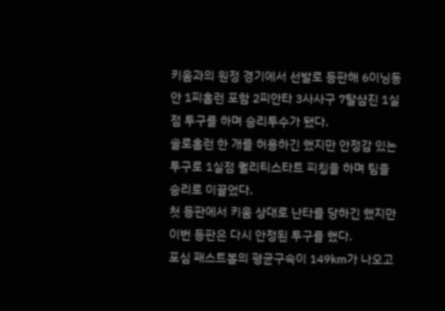키움과의 원정 경기에서 선발로 등판해 6이닝동안 1피홈런 포함 2피안타 3사사구 7탈삼진 1실점 투구를 하며 승리투수가 됐다.
솔로홈런 한 개를 허용하긴 했지만 안정감 있는 투구로 1실점 퀄리티스타트 피칭을 하며 팀을 승리로 이끌었다.
첫 등판에서 키움 상대로 난타를 당하긴 했지만 이번 등판은 다시 안정된 투구를 했다.
포심 패스트볼의 평균구속이 149km가 나오고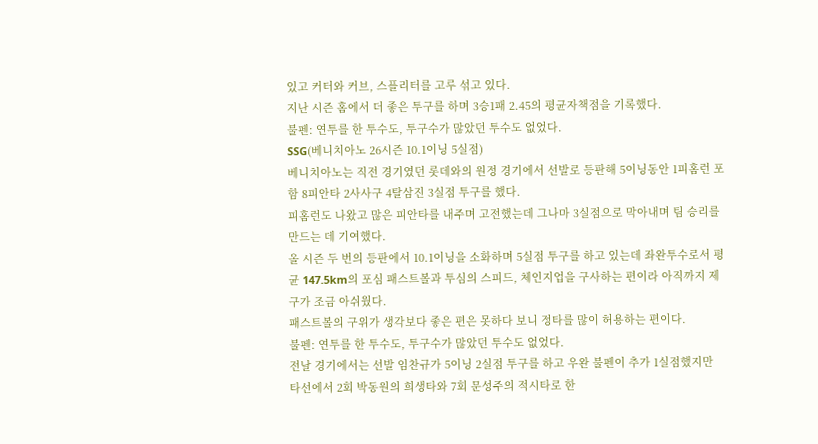있고 커터와 커브, 스플리터를 고루 섞고 있다.
지난 시즌 홈에서 더 좋은 투구를 하며 3승1패 2.45의 평균자책점을 기록했다.
불펜: 연투를 한 투수도, 투구수가 많았던 투수도 없었다.
SSG(베니치아노 26시즌 10.1이닝 5실점)
베니치아노는 직전 경기였던 롯데와의 원정 경기에서 선발로 등판해 5이닝동안 1피홈런 포함 8피안타 2사사구 4탈삼진 3실점 투구를 했다.
피홈런도 나왔고 많은 피안타를 내주며 고전했는데 그나마 3실점으로 막아내며 팀 승리를 만드는 데 기여했다.
올 시즌 두 번의 등판에서 10.1이닝을 소화하며 5실점 투구를 하고 있는데 좌완투수로서 평균 147.5km의 포심 패스트볼과 투심의 스피드, 체인지업을 구사하는 편이라 아직까지 제구가 조금 아쉬웠다.
패스트볼의 구위가 생각보다 좋은 편은 못하다 보니 정타를 많이 허용하는 편이다.
불펜: 연투를 한 투수도, 투구수가 많았던 투수도 없었다.
전날 경기에서는 선발 임찬규가 5이닝 2실점 투구를 하고 우완 불펜이 추가 1실점했지만 타선에서 2회 박동원의 희생타와 7회 문성주의 적시타로 한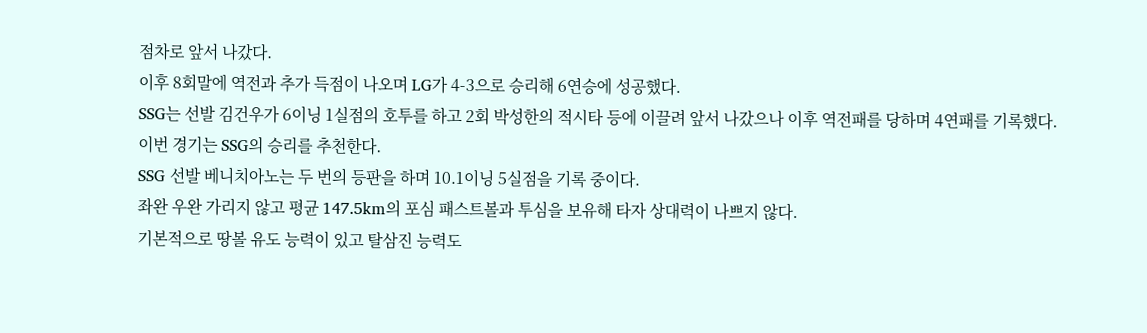점차로 앞서 나갔다.
이후 8회말에 역전과 추가 득점이 나오며 LG가 4-3으로 승리해 6연승에 성공했다.
SSG는 선발 김건우가 6이닝 1실점의 호투를 하고 2회 박성한의 적시타 등에 이끌려 앞서 나갔으나 이후 역전패를 당하며 4연패를 기록했다.
이번 경기는 SSG의 승리를 추천한다.
SSG 선발 베니치아노는 두 번의 등판을 하며 10.1이닝 5실점을 기록 중이다.
좌완 우완 가리지 않고 평균 147.5km의 포심 패스트볼과 투심을 보유해 타자 상대력이 나쁘지 않다.
기본적으로 땅볼 유도 능력이 있고 탈삼진 능력도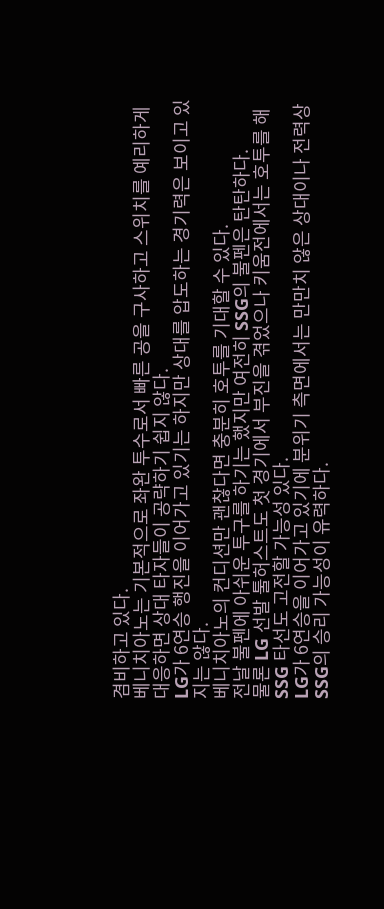겸비하고 있다.
베니치아노는 기본적으로 좌완 투수로서 빠른 공을 구사하고 스위치를 예리하게 대응하면 상대 타자들이 공략하기 쉽지 않다.
LG가 6연승 행진을 이어가고 있기는 하지만 상대를 압도하는 경기력은 보이고 있지는 않다.
베니치아노의 컨디션만 괜찮다면 충분히 호투를 기대할 수 있다.
전날 불펜에 아쉬운 투구를 하기는 했지만 여전히 SSG의 불펜은 탄탄하다.
물론 LG 선발 툴허스트도 첫 경기에서 부진을 겪었으나 키움전에서는 호투를 해 SSG 타선도 고전할 가능성 있다.
LG가 6연승을 이어가고 있기에 분위기 측면에서는 만만치 않은 상대이나 전력상 SSG의 승리 가능성이 유력하다.